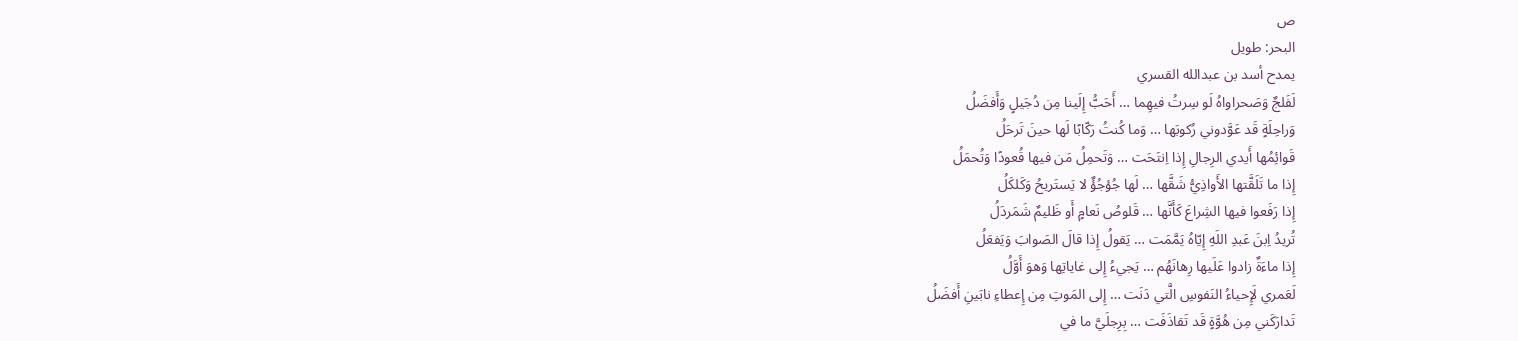ص
البحر: طويل
يمدح أسد بن عبدالله القسري
لَفَلجٌ وَصَحراواهُ لَو سِرتُ فيهِما … أَحَبُّ إِلَينا مِن دُجَيلٍ وَأَفضَلُ
وَراحِلَةٍ قَد عَوَّدوني رُكوبَها … وَما كُنتُ رَكّابًا لَها حينَ تَرحَلُ
قَوائِمُها أَيدي الرِجالِ إِذا اِنتَحَت … وَتَحمِلُ مَن فيها قُعودًا وَتُحمَلُ
إِذا ما تَلَقَّتها الأَواذِيُّ شَقَّها … لَها جُؤجُؤٌ لا يَستَريحُ وَكَلكَلُ
إِذا رَفَعوا فيها الشِراعَ كَأَنَّها … قَلوصُ نَعامٍ أَو ظَليمٌ شَمَردَلُ
تُريدُ اِبنَ عَبدِ اللَهِ إِيّاهُ يَمَّمَت … يَقولُ إِذا قالَ الصَوابَ وَيَفعَلُ
إِذا ماءَةٌ زادوا عَلَيها رِهانَهُم … يَجيءُ إِلى غاياتِها وَهوَ أَوَّلُ
لَعَمري لَإِحياءُ النَفوسِ الَّتي دَنَت … إِلى المَوتِ مِن إِعطاءِ نابَينِ أَفضَلُ
تَدارَكَني مِن هُوَّةٍ قَد تَقاذَفَت … بِرِجلَيَّ ما في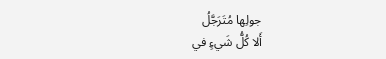جولِها مُتَرَجَّلُ
أَلا كُلُّ شَيءٍ في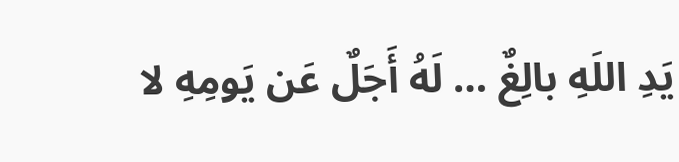يَدِ اللَهِ بالِغٌ … لَهُ أَجَلٌ عَن يَومِهِ لا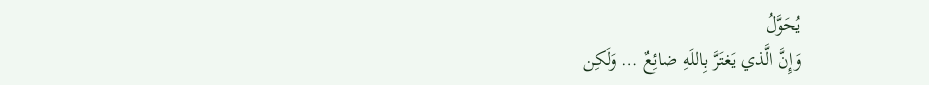يُحَوَّلُ
وَإِنَّ الَّذي يَغتَرَّ بِاللَهِ ضائِعٌ … وَلَكِن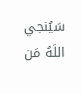سَيُنجي اللَهُ مَن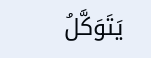يَتَوَكَّلُ